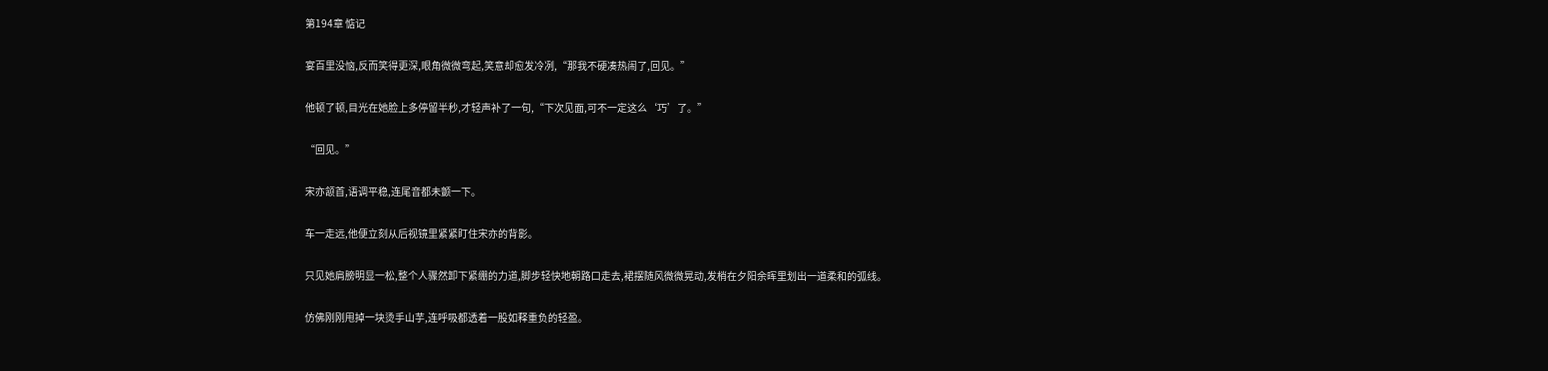第194章 惦记

宴百里没恼,反而笑得更深,眼角微微弯起,笑意却愈发冷冽,“那我不硬凑热闹了,回见。”

他顿了顿,目光在她脸上多停留半秒,才轻声补了一句,“下次见面,可不一定这么‘巧’了。”

“回见。”

宋亦颔首,语调平稳,连尾音都未颤一下。

车一走远,他便立刻从后视镜里紧紧盯住宋亦的背影。

只见她肩膀明显一松,整个人骤然卸下紧绷的力道,脚步轻快地朝路口走去,裙摆随风微微晃动,发梢在夕阳余晖里划出一道柔和的弧线。

仿佛刚刚甩掉一块烫手山芋,连呼吸都透着一股如释重负的轻盈。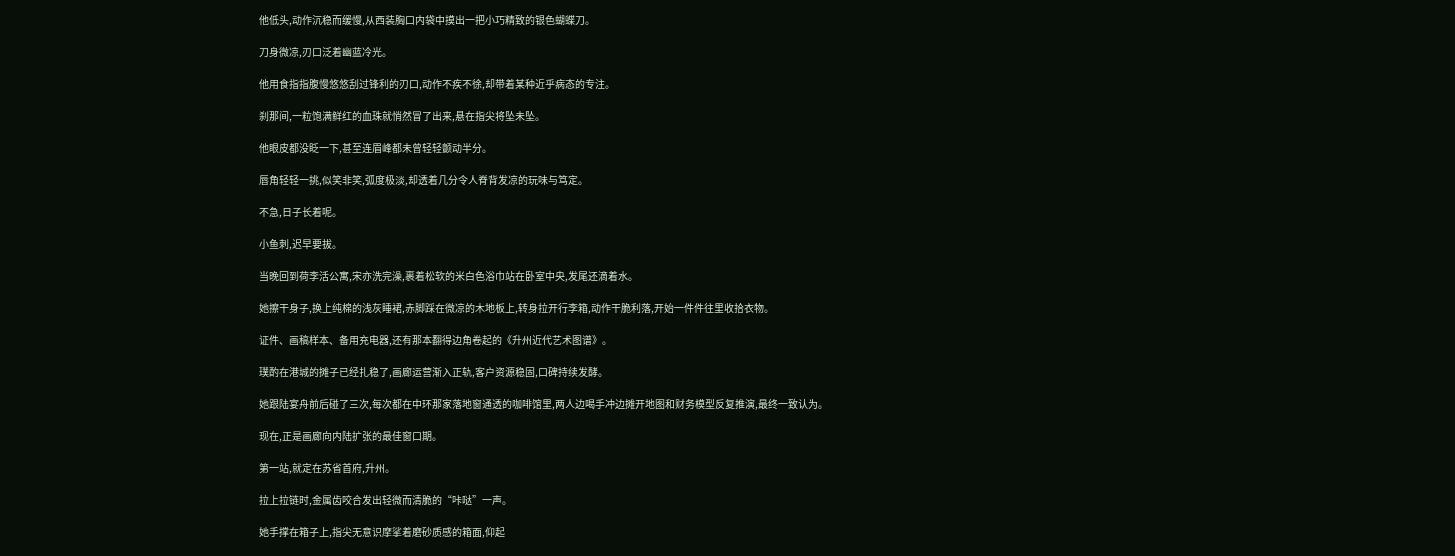他低头,动作沉稳而缓慢,从西装胸口内袋中摸出一把小巧精致的银色蝴蝶刀。

刀身微凉,刃口泛着幽蓝冷光。

他用食指指腹慢悠悠刮过锋利的刃口,动作不疾不徐,却带着某种近乎病态的专注。

刹那间,一粒饱满鲜红的血珠就悄然冒了出来,悬在指尖将坠未坠。

他眼皮都没眨一下,甚至连眉峰都未曾轻轻颤动半分。

唇角轻轻一挑,似笑非笑,弧度极淡,却透着几分令人脊背发凉的玩味与笃定。

不急,日子长着呢。

小鱼刺,迟早要拔。

当晚回到荷李活公寓,宋亦洗完澡,裹着松软的米白色浴巾站在卧室中央,发尾还滴着水。

她擦干身子,换上纯棉的浅灰睡裙,赤脚踩在微凉的木地板上,转身拉开行李箱,动作干脆利落,开始一件件往里收拾衣物。

证件、画稿样本、备用充电器,还有那本翻得边角卷起的《升州近代艺术图谱》。

璞酌在港城的摊子已经扎稳了,画廊运营渐入正轨,客户资源稳固,口碑持续发酵。

她跟陆宴舟前后碰了三次,每次都在中环那家落地窗通透的咖啡馆里,两人边喝手冲边摊开地图和财务模型反复推演,最终一致认为。

现在,正是画廊向内陆扩张的最佳窗口期。

第一站,就定在苏省首府,升州。

拉上拉链时,金属齿咬合发出轻微而清脆的“咔哒”一声。

她手撑在箱子上,指尖无意识摩挲着磨砂质感的箱面,仰起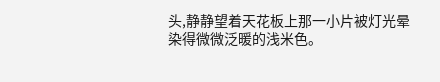头,静静望着天花板上那一小片被灯光晕染得微微泛暖的浅米色。